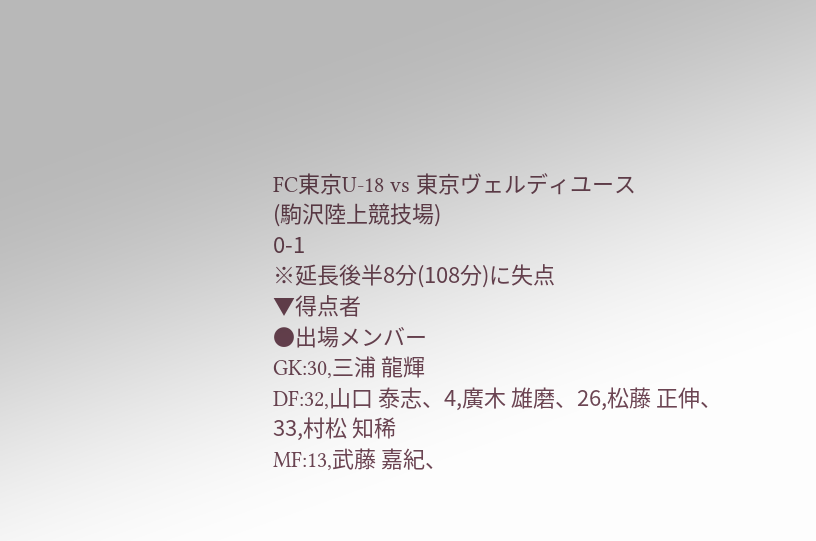FC東京U-18 vs 東京ヴェルディユース
(駒沢陸上競技場)
0-1
※延長後半8分(108分)に失点
▼得点者
●出場メンバー
GK:30,三浦 龍輝
DF:32,山口 泰志、4,廣木 雄磨、26,松藤 正伸、33,村松 知稀
MF:13,武藤 嘉紀、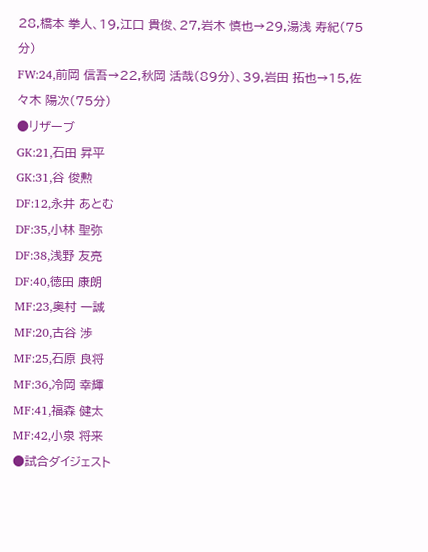28,橋本 拳人、19,江口 貴俊、27,岩木 慎也→29,湯浅 寿紀(75分)
FW:24,前岡 信吾→22,秋岡 活哉(89分)、39,岩田 拓也→15,佐々木 陽次(75分)
●リザーブ
GK:21,石田 昇平
GK:31,谷 俊勲
DF:12,永井 あとむ
DF:35,小林 聖弥
DF:38,浅野 友亮
DF:40,徳田 康朗
MF:23,奥村 一誠
MF:20,古谷 渉
MF:25,石原 良将
MF:36,冷岡 幸輝
MF:41,福森 健太
MF:42,小泉 将来
●試合ダイジェスト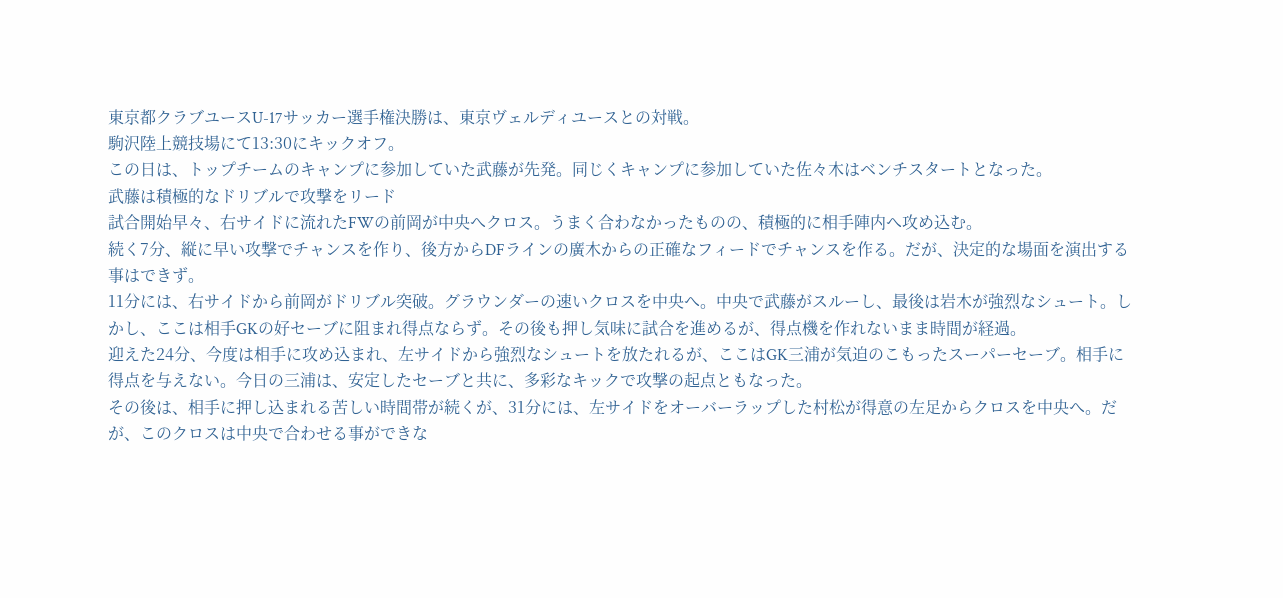東京都クラブユースU-17サッカー選手権決勝は、東京ヴェルディユースとの対戦。
駒沢陸上競技場にて13:30にキックオフ。
この日は、トップチームのキャンプに参加していた武藤が先発。同じくキャンプに参加していた佐々木はベンチスタートとなった。
武藤は積極的なドリブルで攻撃をリード
試合開始早々、右サイドに流れたFWの前岡が中央へクロス。うまく合わなかったものの、積極的に相手陣内へ攻め込む。
続く7分、縦に早い攻撃でチャンスを作り、後方からDFラインの廣木からの正確なフィードでチャンスを作る。だが、決定的な場面を演出する事はできず。
11分には、右サイドから前岡がドリブル突破。グラウンダーの速いクロスを中央へ。中央で武藤がスルーし、最後は岩木が強烈なシュート。しかし、ここは相手GKの好セーブに阻まれ得点ならず。その後も押し気味に試合を進めるが、得点機を作れないまま時間が経過。
迎えた24分、今度は相手に攻め込まれ、左サイドから強烈なシュートを放たれるが、ここはGK三浦が気迫のこもったスーパーセーブ。相手に得点を与えない。今日の三浦は、安定したセーブと共に、多彩なキックで攻撃の起点ともなった。
その後は、相手に押し込まれる苦しい時間帯が続くが、31分には、左サイドをオーバーラップした村松が得意の左足からクロスを中央へ。だが、このクロスは中央で合わせる事ができな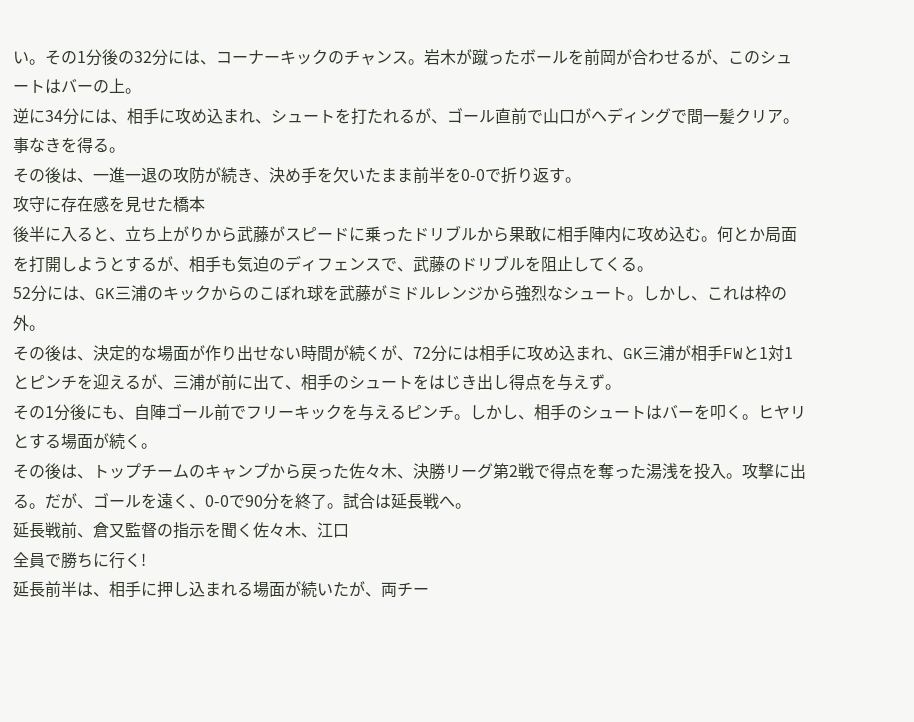い。その1分後の32分には、コーナーキックのチャンス。岩木が蹴ったボールを前岡が合わせるが、このシュートはバーの上。
逆に34分には、相手に攻め込まれ、シュートを打たれるが、ゴール直前で山口がヘディングで間一髪クリア。事なきを得る。
その後は、一進一退の攻防が続き、決め手を欠いたまま前半を0-0で折り返す。
攻守に存在感を見せた橋本
後半に入ると、立ち上がりから武藤がスピードに乗ったドリブルから果敢に相手陣内に攻め込む。何とか局面を打開しようとするが、相手も気迫のディフェンスで、武藤のドリブルを阻止してくる。
52分には、GK三浦のキックからのこぼれ球を武藤がミドルレンジから強烈なシュート。しかし、これは枠の外。
その後は、決定的な場面が作り出せない時間が続くが、72分には相手に攻め込まれ、GK三浦が相手FWと1対1とピンチを迎えるが、三浦が前に出て、相手のシュートをはじき出し得点を与えず。
その1分後にも、自陣ゴール前でフリーキックを与えるピンチ。しかし、相手のシュートはバーを叩く。ヒヤリとする場面が続く。
その後は、トップチームのキャンプから戻った佐々木、決勝リーグ第2戦で得点を奪った湯浅を投入。攻撃に出る。だが、ゴールを遠く、0-0で90分を終了。試合は延長戦へ。
延長戦前、倉又監督の指示を聞く佐々木、江口
全員で勝ちに行く!
延長前半は、相手に押し込まれる場面が続いたが、両チー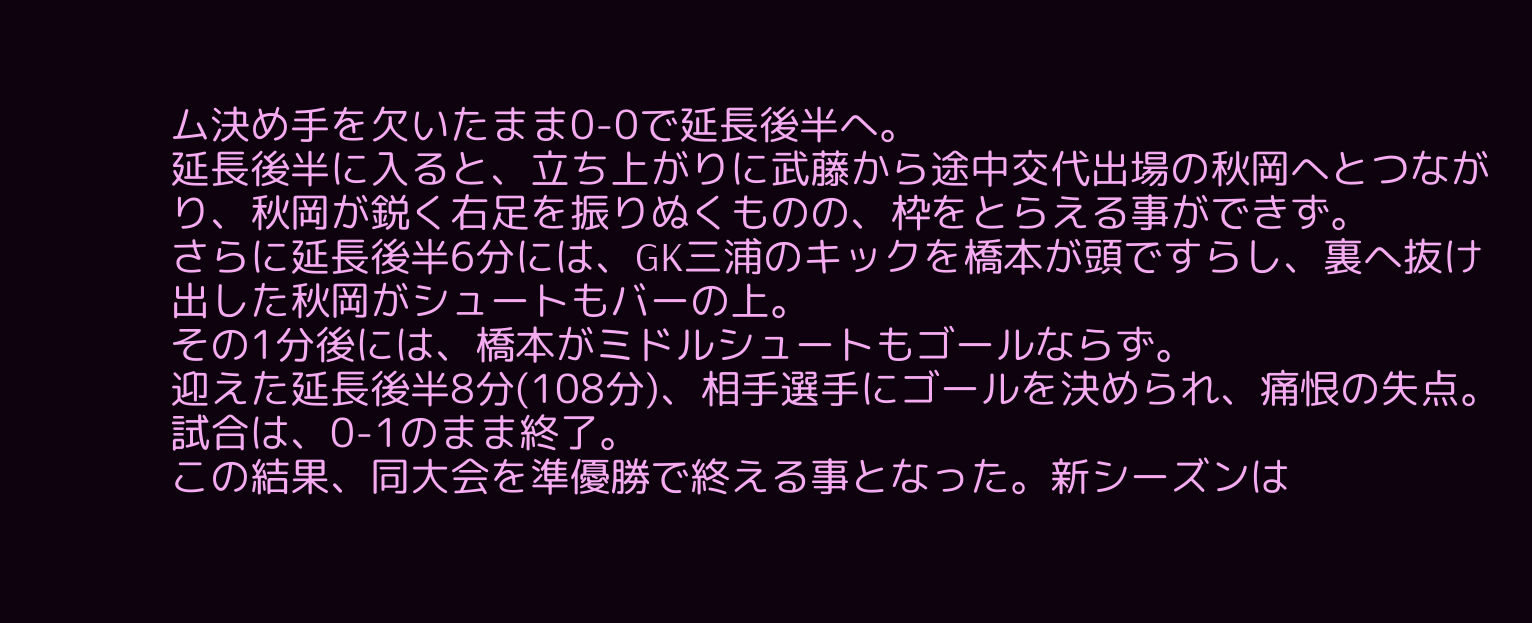ム決め手を欠いたまま0-0で延長後半へ。
延長後半に入ると、立ち上がりに武藤から途中交代出場の秋岡へとつながり、秋岡が鋭く右足を振りぬくものの、枠をとらえる事ができず。
さらに延長後半6分には、GK三浦のキックを橋本が頭ですらし、裏へ抜け出した秋岡がシュートもバーの上。
その1分後には、橋本がミドルシュートもゴールならず。
迎えた延長後半8分(108分)、相手選手にゴールを決められ、痛恨の失点。試合は、0-1のまま終了。
この結果、同大会を準優勝で終える事となった。新シーズンは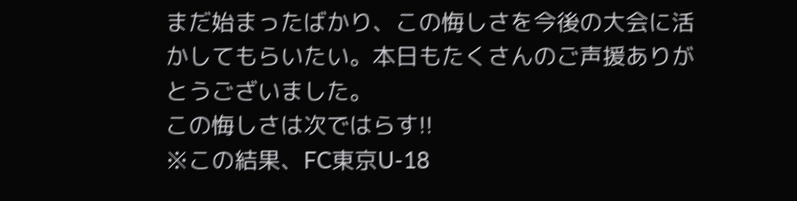まだ始まったばかり、この悔しさを今後の大会に活かしてもらいたい。本日もたくさんのご声援ありがとうございました。
この悔しさは次ではらす!!
※この結果、FC東京U-18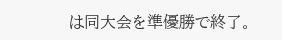は同大会を準優勝で終了。